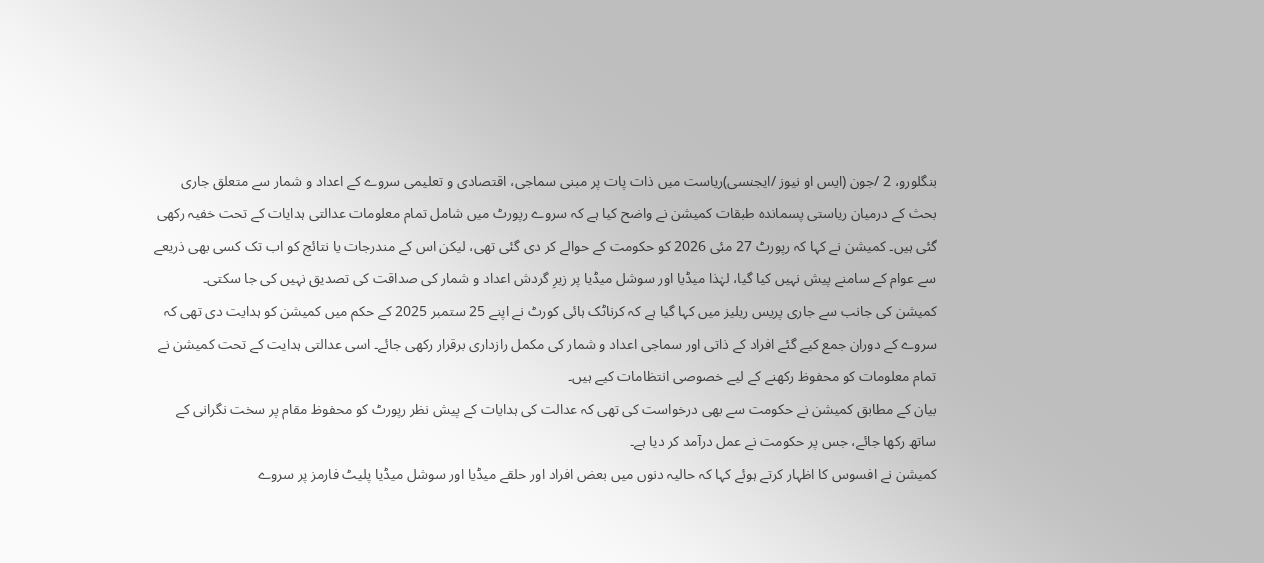بنگلورو، 2 /جون (ایس او نیوز /ایجنسی)ریاست میں ذات پات پر مبنی سماجی، اقتصادی و تعلیمی سروے کے اعداد و شمار سے متعلق جاری بحث کے درمیان ریاستی پسماندہ طبقات کمیشن نے واضح کیا ہے کہ سروے رپورٹ میں شامل تمام معلومات عدالتی ہدایات کے تحت خفیہ رکھی گئی ہیں۔ کمیشن نے کہا کہ رپورٹ 27 مئی 2026 کو حکومت کے حوالے کر دی گئی تھی، لیکن اس کے مندرجات یا نتائج کو اب تک کسی بھی ذریعے سے عوام کے سامنے پیش نہیں کیا گیا، لہٰذا میڈیا اور سوشل میڈیا پر زیرِ گردش اعداد و شمار کی صداقت کی تصدیق نہیں کی جا سکتی۔
کمیشن کی جانب سے جاری پریس ریلیز میں کہا گیا ہے کہ کرناٹک ہائی کورٹ نے اپنے 25 ستمبر 2025 کے حکم میں کمیشن کو ہدایت دی تھی کہ سروے کے دوران جمع کیے گئے افراد کے ذاتی اور سماجی اعداد و شمار کی مکمل رازداری برقرار رکھی جائے۔ اسی عدالتی ہدایت کے تحت کمیشن نے تمام معلومات کو محفوظ رکھنے کے لیے خصوصی انتظامات کیے ہیں۔
بیان کے مطابق کمیشن نے حکومت سے بھی درخواست کی تھی کہ عدالت کی ہدایات کے پیش نظر رپورٹ کو محفوظ مقام پر سخت نگرانی کے ساتھ رکھا جائے، جس پر حکومت نے عمل درآمد کر دیا ہے۔
کمیشن نے افسوس کا اظہار کرتے ہوئے کہا کہ حالیہ دنوں میں بعض افراد اور حلقے میڈیا اور سوشل میڈیا پلیٹ فارمز پر سروے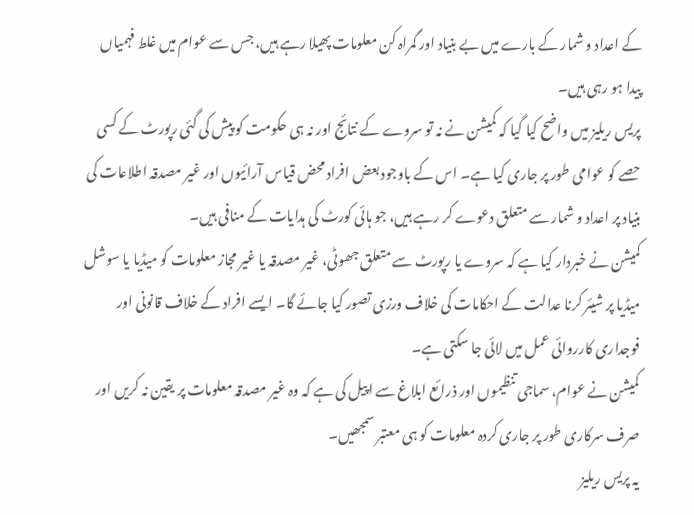کے اعداد و شمار کے بارے میں بے بنیاد اور گمراہ کن معلومات پھیلا رہے ہیں، جس سے عوام میں غلط فہمیاں پیدا ہو رہی ہیں۔
پریس ریلیز میں واضح کیا گیا کہ کمیشن نے نہ تو سروے کے نتائج اور نہ ہی حکومت کو پیش کی گئی رپورٹ کے کسی حصے کو عوامی طور پر جاری کیا ہے۔ اس کے باوجود بعض افراد محض قیاس آرائیوں اور غیر مصدقہ اطلاعات کی بنیاد پر اعداد و شمار سے متعلق دعوے کر رہے ہیں، جو ہائی کورٹ کی ہدایات کے منافی ہیں۔
کمیشن نے خبردار کیا ہے کہ سروے یا رپورٹ سے متعلق جھوٹی، غیر مصدقہ یا غیر مجاز معلومات کو میڈیا یا سوشل میڈیا پر شیئر کرنا عدالت کے احکامات کی خلاف ورزی تصور کیا جائے گا۔ ایسے افراد کے خلاف قانونی اور فوجداری کارروائی عمل میں لائی جا سکتی ہے۔
کمیشن نے عوام، سماجی تنظیموں اور ذرائع ابلاغ سے اپیل کی ہے کہ وہ غیر مصدقہ معلومات پر یقین نہ کریں اور صرف سرکاری طور پر جاری کردہ معلومات کو ہی معتبر سمجھیں۔
یہ پریس ریلیز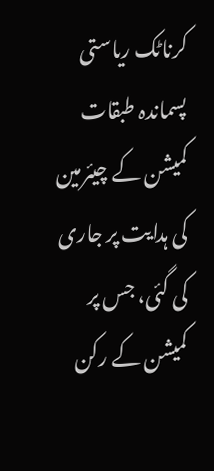کرناٹک ریاستی پسماندہ طبقات کمیشن کے چیئرمین کی ہدایت پر جاری کی گئی، جس پر کمیشن کے رکن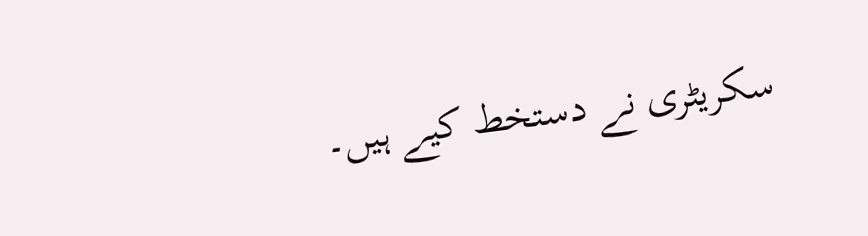سکریٹری نے دستخط کیے ہیں۔